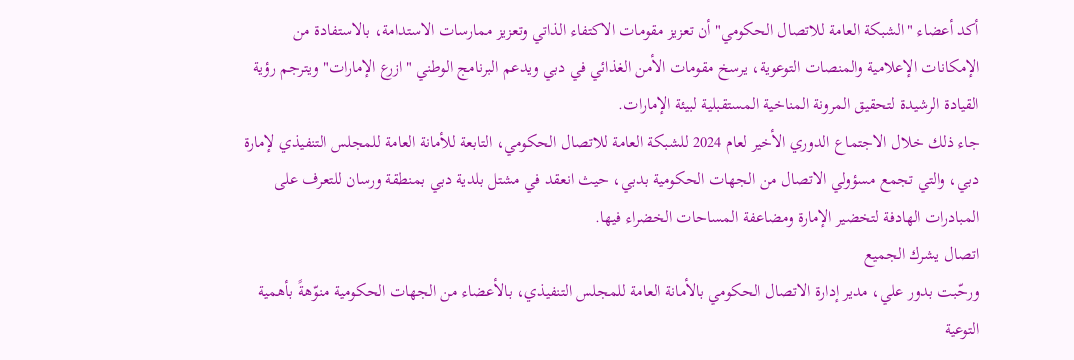أكد أعضاء "الشبكة العامة للاتصال الحكومي" أن تعزيز مقومات الاكتفاء الذاتي وتعزيز ممارسات الاستدامة، بالاستفادة من الإمكانات الإعلامية والمنصات التوعوية، يرسخ مقومات الأمن الغذائي في دبي ويدعم البرنامج الوطني "ازرع الإمارات" ويترجم رؤية القيادة الرشيدة لتحقيق المرونة المناخية المستقبلية لبيئة الإمارات.
جاء ذلك خلال الاجتماع الدوري الأخير لعام 2024 للشبكة العامة للاتصال الحكومي، التابعة للأمانة العامة للمجلس التنفيذي لإمارة دبي، والتي تجمع مسؤولي الاتصال من الجهات الحكومية بدبي، حيث انعقد في مشتل بلدية دبي بمنطقة ورسان للتعرف على المبادرات الهادفة لتخضير الإمارة ومضاعفة المساحات الخضراء فيها.
اتصال يشرك الجميع
ورحّبت بدور علي، مدير إدارة الاتصال الحكومي بالأمانة العامة للمجلس التنفيذي، بالأعضاء من الجهات الحكومية منوّهةً بأهمية التوعية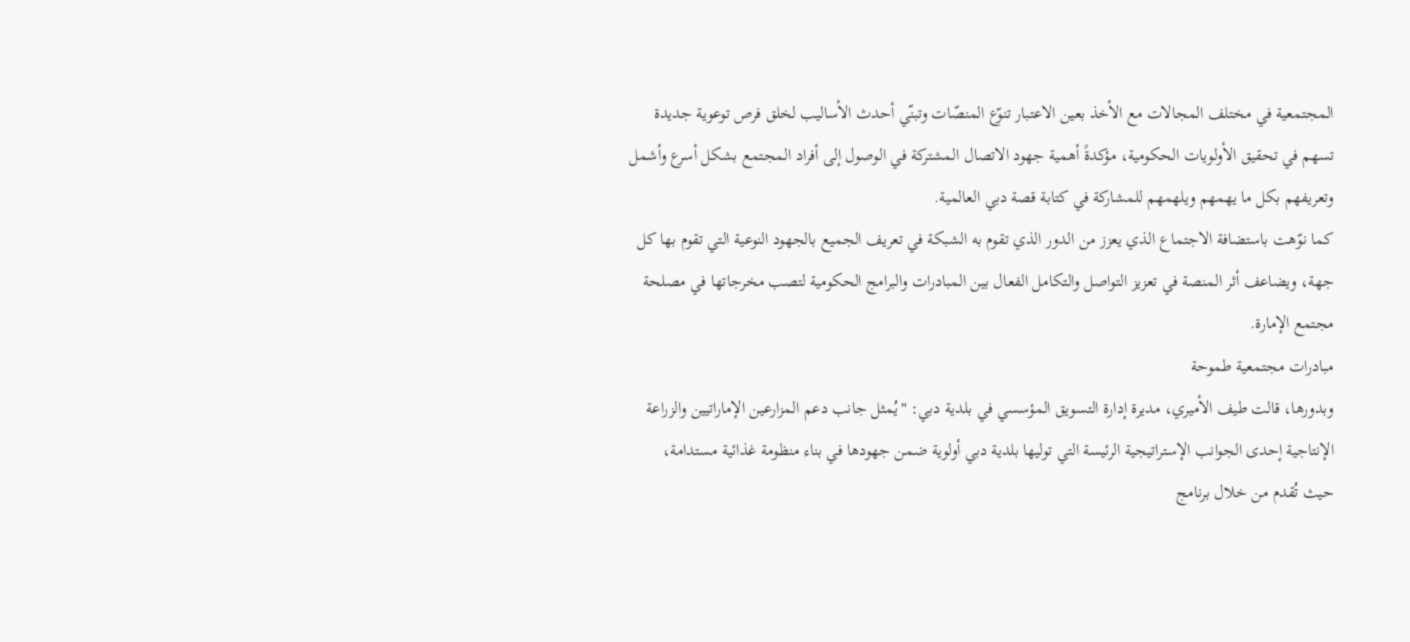المجتمعية في مختلف المجالات مع الأخذ بعين الاعتبار تنوّع المنصّات وتبنّي أحدث الأساليب لخلق فرص توعوية جديدة تسهم في تحقيق الأولويات الحكومية، مؤكدةً أهمية جهود الاتصال المشتركة في الوصول إلى أفراد المجتمع بشكل أسرع وأشمل وتعريفهم بكل ما يهمهم ويلهمهم للمشاركة في كتابة قصة دبي العالمية.
كما نوّهت باستضافة الاجتماع الذي يعزز من الدور الذي تقوم به الشبكة في تعريف الجميع بالجهود النوعية التي تقوم بها كل جهة، ويضاعف أثر المنصة في تعزيز التواصل والتكامل الفعال بين المبادرات والبرامج الحكومية لتصب مخرجاتها في مصلحة مجتمع الإمارة.
مبادرات مجتمعية طموحة
وبدورها، قالت طيف الأميري، مديرة إدارة التسويق المؤسسي في بلدية دبي: "يُمثل جانب دعم المزارعين الإماراتيين والزراعة الإنتاجية إحدى الجوانب الإستراتيجية الرئيسة التي توليها بلدية دبي أولوية ضمن جهودها في بناء منظومة غذائية مستدامة، حيث تُقدم من خلال برنامج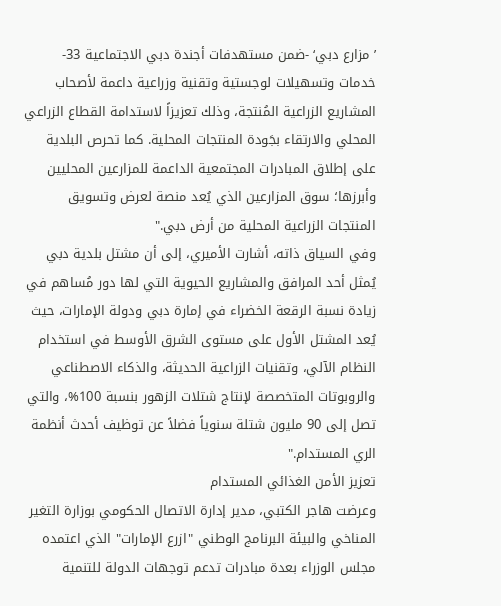’مزارع دبي‘ -ضمن مستهدفات أجندة دبي الاجتماعية 33- خدمات وتسهيلات لوجستية وتقنية وزراعية داعمة لأصحاب المشاريع الزراعية المُنتجة، وذلك تعزيزاً لاستدامة القطاع الزراعي المحلي والارتقاء بجَودة المنتجات المحلية. كما تحرص البلدية على إطلاق المبادرات المجتمعية الداعمة للمزارعين المحليين وأبرزها؛ سوق المزارعين الذي يُعد منصة لعرض وتسويق المنتجات الزراعية المحلية من أرض دبي."
وفي السياق ذاته، أشارت الأميري، إلى أن مشتل بلدية دبي يُمثل أحد المرافق والمشاريع الحيوية التي لها دور مُساهم في زيادة نسبة الرقعة الخضراء في إمارة دبي ودولة الإمارات، حيث يُعد المشتل الأول على مستوى الشرق الأوسط في استخدام النظام الآلي، وتقنيات الزراعية الحديثة، والذكاء الاصطناعي والروبوتات المتخصصة لإنتاج شتلات الزهور بنسبة 100%، والتي تصل إلى 90 مليون شتلة سنوياً فضلاً عن توظيف أحدث أنظمة الري المستدام."
تعزيز الأمن الغذائي المستدام
وعرضت هاجر الكتبي، مدير إدارة الاتصال الحكومي بوزارة التغير المناخي والبيئة البرنامج الوطني "ازرع الإمارات" الذي اعتمده مجلس الوزراء بعدة مبادرات تدعم توجهات الدولة للتنمية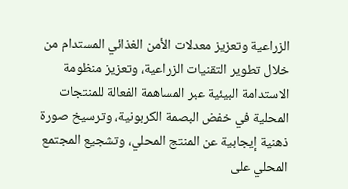الزراعية وتعزيز معدلات الأمن الغذائي المستدام من خلال تطوير التقنيات الزراعية، وتعزيز منظومة الاستدامة البيئية عبر المساهمة الفعالة للمنتجات المحلية في خفض البصمة الكربونية، وترسيخ صورة ذهنية إيجابية عن المنتج المحلي، وتشجيع المجتمع المحلي على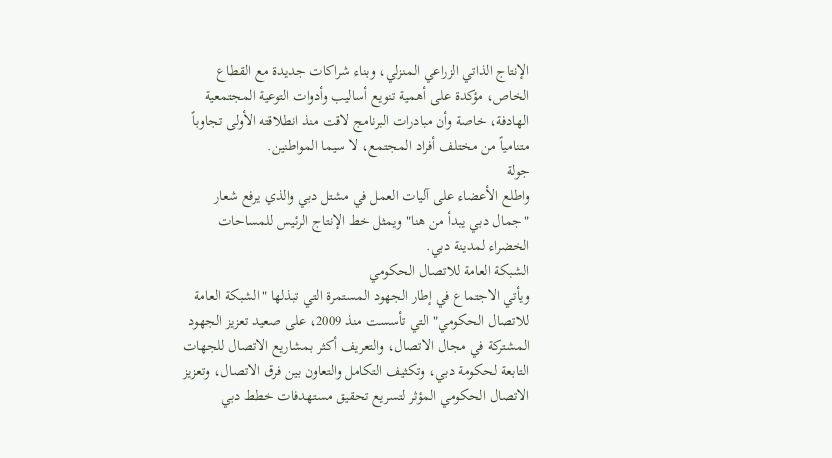الإنتاج الذاتي الزراعي المنزلي، وبناء شراكات جديدة مع القطاع الخاص، مؤكدة على أهمية تنويع أساليب وأدوات التوعية المجتمعية الهادفة، خاصة وأن مبادرات البرنامج لاقت منذ انطلاقته الأولى تجاوباً متنامياً من مختلف أفراد المجتمع، لا سيما المواطنين.
جولة
واطلع الأعضاء على آليات العمل في مشتل دبي والذي يرفع شعار "جمال دبي يبدأ من هنا" ويمثل خط الإنتاج الرئيس للمساحات الخضراء لمدينة دبي.
الشبكة العامة للاتصال الحكومي
ويأتي الاجتماع في إطار الجهود المستمرة التي تبذلها "الشبكة العامة للاتصال الحكومي" التي تأسست منذ 2009، على صعيد تعزيز الجهود المشتركة في مجال الاتصال، والتعريف أكثر بمشاريع الاتصال للجهات التابعة لحكومة دبي، وتكثيف التكامل والتعاون بين فرق الاتصال، وتعزيز الاتصال الحكومي المؤثر لتسريع تحقيق مستهدفات خطط دبي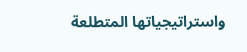واستراتيجياتها المتطلعة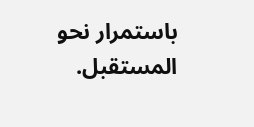باستمرار نحو المستقبل.